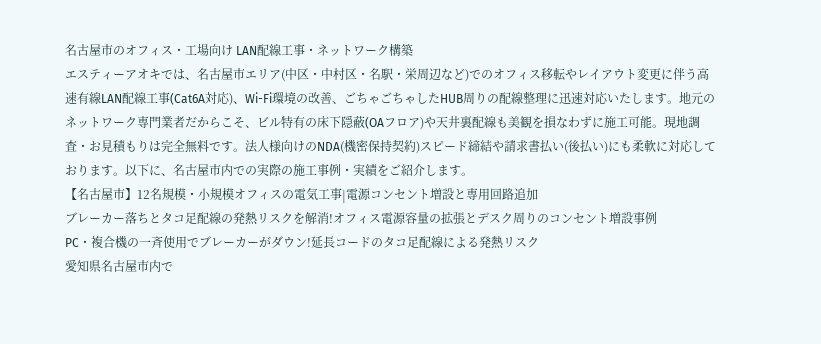名古屋市のオフィス・工場向け LAN配線工事・ネットワーク構築
エスティーアオキでは、名古屋市エリア(中区・中村区・名駅・栄周辺など)でのオフィス移転やレイアウト変更に伴う高速有線LAN配線工事(Cat6A対応)、Wi-Fi環境の改善、ごちゃごちゃしたHUB周りの配線整理に迅速対応いたします。地元のネットワーク専門業者だからこそ、ビル特有の床下隠蔽(OAフロア)や天井裏配線も美観を損なわずに施工可能。現地調査・お見積もりは完全無料です。法人様向けのNDA(機密保持契約)スピード締結や請求書払い(後払い)にも柔軟に対応しております。以下に、名古屋市内での実際の施工事例・実績をご紹介します。
【名古屋市】12名規模・小規模オフィスの電気工事|電源コンセント増設と専用回路追加
ブレーカー落ちとタコ足配線の発熱リスクを解消!オフィス電源容量の拡張とデスク周りのコンセント増設事例
PC・複合機の一斉使用でブレーカーがダウン!延長コードのタコ足配線による発熱リスク
愛知県名古屋市内で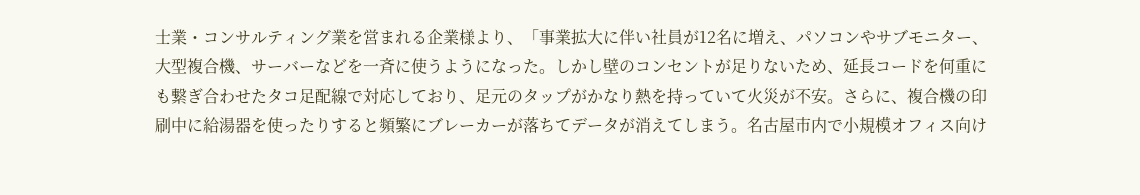士業・コンサルティング業を営まれる企業様より、「事業拡大に伴い社員が12名に増え、パソコンやサブモニター、大型複合機、サーバーなどを一斉に使うようになった。しかし壁のコンセントが足りないため、延長コードを何重にも繋ぎ合わせたタコ足配線で対応しており、足元のタップがかなり熱を持っていて火災が不安。さらに、複合機の印刷中に給湯器を使ったりすると頻繁にブレーカーが落ちてデータが消えてしまう。名古屋市内で小規模オフィス向け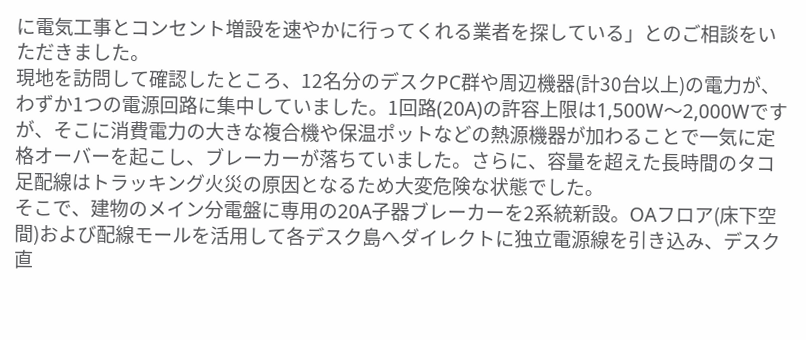に電気工事とコンセント増設を速やかに行ってくれる業者を探している」とのご相談をいただきました。
現地を訪問して確認したところ、12名分のデスクPC群や周辺機器(計30台以上)の電力が、わずか1つの電源回路に集中していました。1回路(20A)の許容上限は1,500W〜2,000Wですが、そこに消費電力の大きな複合機や保温ポットなどの熱源機器が加わることで一気に定格オーバーを起こし、ブレーカーが落ちていました。さらに、容量を超えた長時間のタコ足配線はトラッキング火災の原因となるため大変危険な状態でした。
そこで、建物のメイン分電盤に専用の20A子器ブレーカーを2系統新設。OAフロア(床下空間)および配線モールを活用して各デスク島へダイレクトに独立電源線を引き込み、デスク直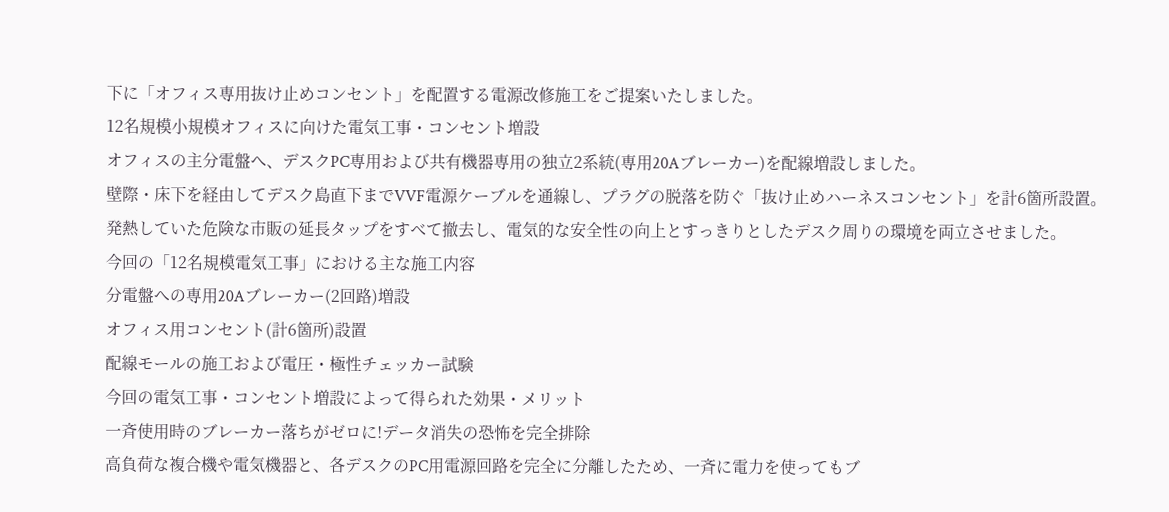下に「オフィス専用抜け止めコンセント」を配置する電源改修施工をご提案いたしました。
12名規模小規模オフィスに向けた電気工事・コンセント増設
オフィスの主分電盤へ、デスクPC専用および共有機器専用の独立2系統(専用20Aブレーカー)を配線増設しました。
壁際・床下を経由してデスク島直下までVVF電源ケーブルを通線し、プラグの脱落を防ぐ「抜け止めハーネスコンセント」を計6箇所設置。発熱していた危険な市販の延長タップをすべて撤去し、電気的な安全性の向上とすっきりとしたデスク周りの環境を両立させました。
今回の「12名規模電気工事」における主な施工内容
分電盤への専用20Aブレーカー(2回路)増設
オフィス用コンセント(計6箇所)設置
配線モールの施工および電圧・極性チェッカー試験
今回の電気工事・コンセント増設によって得られた効果・メリット
一斉使用時のブレーカー落ちがゼロに!データ消失の恐怖を完全排除
高負荷な複合機や電気機器と、各デスクのPC用電源回路を完全に分離したため、一斉に電力を使ってもブ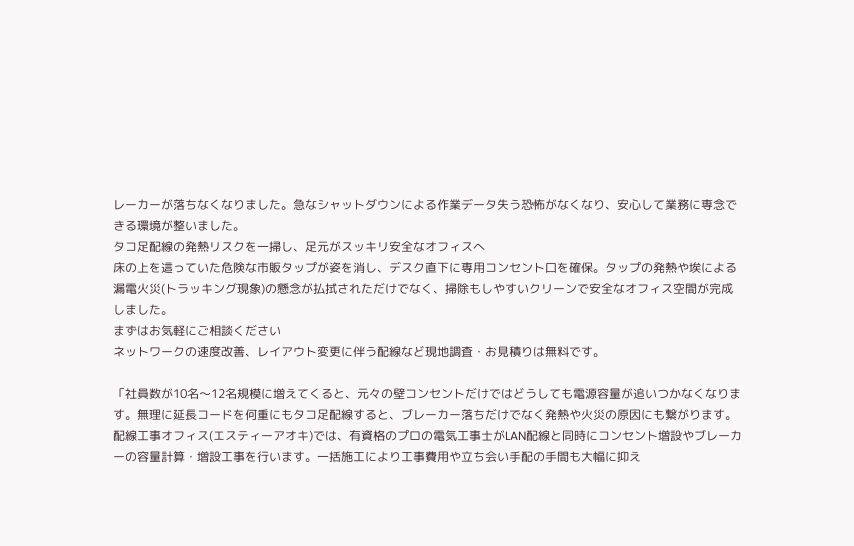レーカーが落ちなくなりました。急なシャットダウンによる作業データ失う恐怖がなくなり、安心して業務に専念できる環境が整いました。
タコ足配線の発熱リスクを一掃し、足元がスッキリ安全なオフィスへ
床の上を這っていた危険な市販タップが姿を消し、デスク直下に専用コンセント口を確保。タップの発熱や埃による漏電火災(トラッキング現象)の懸念が払拭されただけでなく、掃除もしやすいクリーンで安全なオフィス空間が完成しました。
まずはお気軽にご相談ください
ネットワークの速度改善、レイアウト変更に伴う配線など現地調査・お見積りは無料です。

「社員数が10名〜12名規模に増えてくると、元々の壁コンセントだけではどうしても電源容量が追いつかなくなります。無理に延長コードを何重にもタコ足配線すると、ブレーカー落ちだけでなく発熱や火災の原因にも繋がります。配線工事オフィス(エスティーアオキ)では、有資格のプロの電気工事士がLAN配線と同時にコンセント増設やブレーカーの容量計算・増設工事を行います。一括施工により工事費用や立ち会い手配の手間も大幅に抑え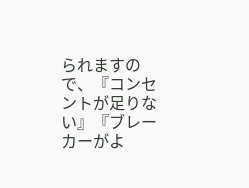られますので、『コンセントが足りない』『ブレーカーがよ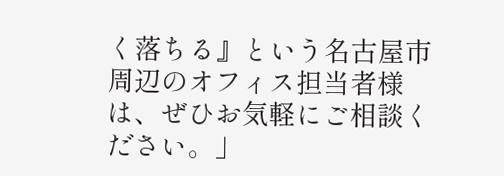く落ちる』という名古屋市周辺のオフィス担当者様は、ぜひお気軽にご相談ください。」